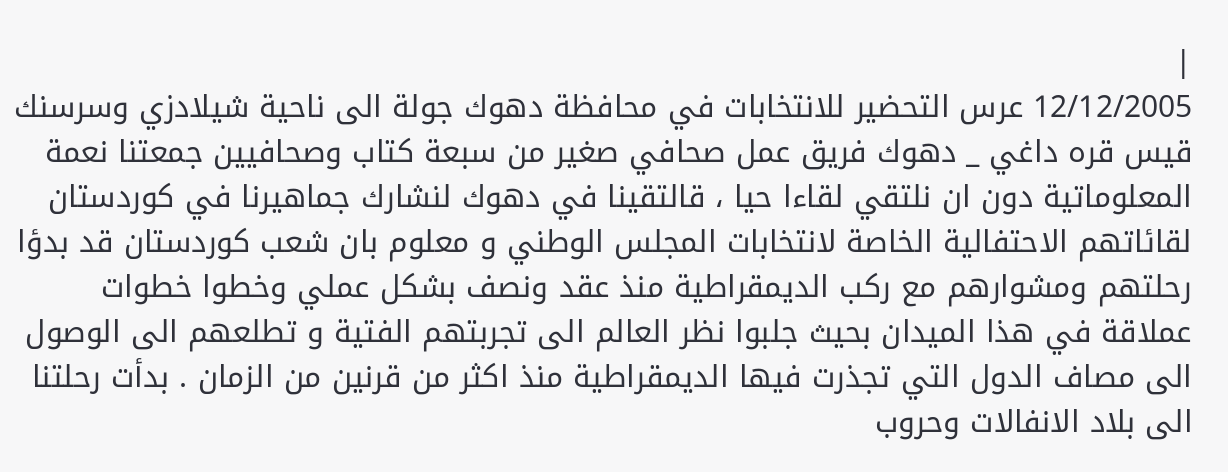|
12/12/2005 عرس التحضير للانتخابات في محافظة دهوك جولة الى ناحية شيلادزي وسرسنك قيس قره داغي _ دهوك فريق عمل صحافي صغير من سبعة كتاب وصحافيين جمعتنا نعمة المعلوماتية دون ان نلتقي لقاءا حيا ، قالتقينا في دهوك لنشارك جماهيرنا في كوردستان لقائاتهم الاحتفالية الخاصة لانتخابات المجلس الوطني و معلوم بان شعب كوردستان قد بدؤا رحلتهم ومشوارهم مع ركب الديمقراطية منذ عقد ونصف بشكل عملي وخطوا خطوات عملاقة في هذا الميدان بحيث جلبوا نظر العالم الى تجربتهم الفتية و تطلعهم الى الوصول الى مصاف الدول التي تجذرت فيها الديمقراطية منذ اكثر من قرنين من الزمان . بدأت رحلتنا الى بلاد الانفالات وحروب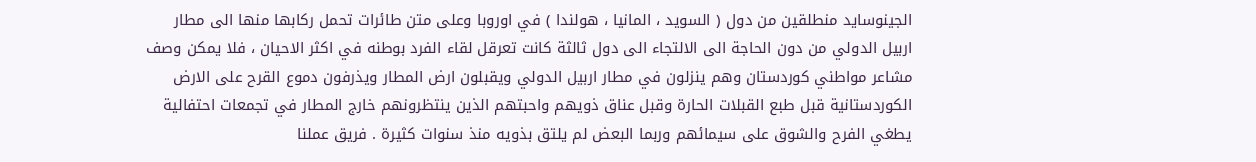الجينوسايد منطلقين من دول ( السويد ، المانيا ، هولندا ) في اوروبا وعلى متن طائرات تحمل ركابها منها الى مطار اربيل الدولي من دون الحاجة الى الالتجاء الى دول ثالثة كانت تعرقل لقاء الفرد بوطنه في اكثر الاحيان ، فلا يمكن وصف مشاعر مواطني كوردستان وهم ينزلون في مطار اربيل الدولي ويقبلون ارض المطار ويذرفون دموع القرح على الارض الكوردستانية قبل طبع القبلات الحارة وقبل عناق ذويهم واحبتهم الذين ينتظرونهم خارج المطار في تجمعات احتفالية يطغي الفرح والشوق على سيمائهم وربما البعض لم يلتق بذويه منذ سنوات كثيرة . فريق عملنا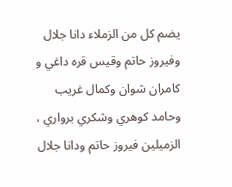يضم كل من الزملاء دانا جلال وفيروز حاتم وقيس قره داغي و كامران شوان وكمال غريب وحامد كوهري وشكري برواري ، الزميلين فيروز حاتم ودانا جلال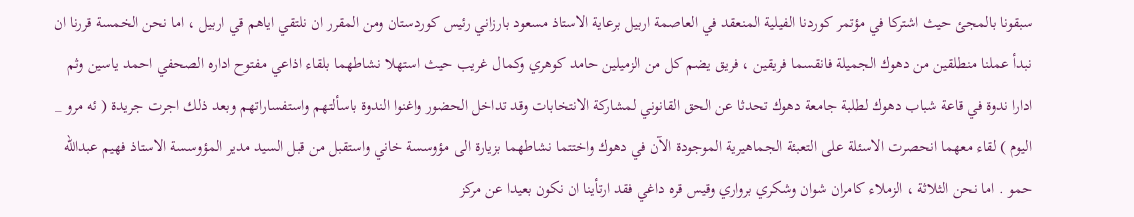سبقونا بالمجئ حيث اشتركا في مؤتمر كوردنا الفيلية المنعقد في العاصمة اربيل برعاية الاستاذ مسعود بارزاني رئيس كوردستان ومن المقرر ان نلتقي اياهم قي اربيل ، اما نحن الخمسة قررنا ان نبدأ عملنا منطلقين من دهوك الجميلة فانقسما فريقين ، فريق يضم كل من الزميلين حامد كوهري وكمال غريب حيث استهلا نشاطهما بلقاء اذاعي مفتوح اداره الصحفي احمد ياسين وثم ادارا ندوة في قاعة شباب دهوك لطلبة جامعة دهوك تحدثا عن الحق القانوني لمشاركة الانتخابات وقد تداخل الحضور واغنوا الندوة باسألتهم واستفساراتهم وبعد ذلك اجرت جريدة ( ئه مرو _ اليوم ) لقاء معهما انحصرت الاسئلة على التعبئة الجماهيرية الموجودة الآن في دهوك واختتما نشاطهما بزيارة الى مؤوسسة خاني واستقبل من قبل السيد مدير المؤوسسة الاستاذ فهيم عبدالله حمو . اما نحن الثلاثة ، الزملاء كامران شوان وشكري برواري وقيس قره داغي فقد ارتأينا ان نكون بعيدا عن مركز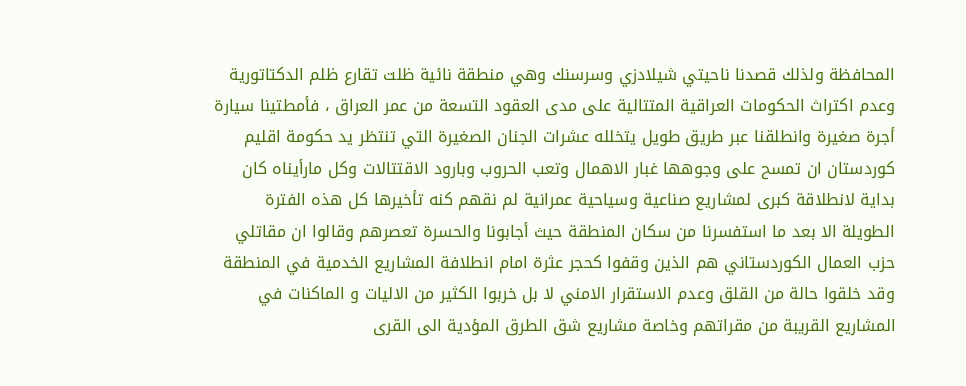المحافظة ولذلك قصدنا ناحيتي شيلادزي وسرسنك وهي منطقة نائية ظلت تقارع ظلم الدكتاتورية وعدم اكتراث الحكومات العراقية المتتالية على مدى العقود التسعة من عمر العراق ، فأمطتينا سيارة أجرة صغيرة وانطلقنا عبر طريق طويل يتخلله عشرات الجنان الصغيرة التي تنتظر يد حكومة اقليم كوردستان ان تمسح على وجوهها غبار الاهمال وتعب الحروب وبارود الاقتتالات وكل مارأيناه كان بداية لانطلاقة كبرى لمشاريع صناعية وسياحية عمرانية لم نقهم كنه تأخيرها كل هذه الفترة الطويلة الا بعد ما استفسرنا من سكان المنطقة حيث أجابونا والحسرة تعصرهم وقالوا ان مقاتلي حزب العمال الكوردستاني هم الذين وقفوا كحجر عثرة امام انطلافة المشاريع الخدمية في المنطقة وقد خلقوا حالة من القلق وعدم الاستقرار الامني لا بل خربوا الكثير من الاليات و الماكنات في المشاريع القريبة من مقراتهم وخاصة مشاريع شق الطرق المؤدية الى القرى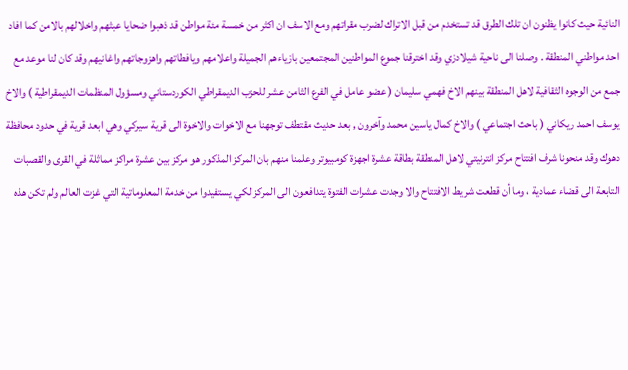النائية حيث كانوا يظنون ان تلك الطرق قد تستخدم من قبل الاتراك لضرب مقراتهم ومع الاسف ان اكثر من خمسة مئة مواطن قد ذهبوا ضحايا عبثهم واخلالهم بالامن كما افاد احد مواطني المنطقة . وصلنا الى ناحية شيلادزي وقد اخترقنا جموع المواطنين المجتمعين بازياءهم الجميلة واعلامهم ويافطاتهم واهزوجاتهم واغانيهم وقد كان لنا موعد مع جمع من الوجوه الثقافية لاهل المنطقة بينهم الاخ فهمي سليمان ( عضو عامل في الفرع الثامن عشر للحزب الديمقراطي الكوردستاني ومسؤول المنظمات الديمقراطية ) والاخ يوسف احمد ريكاني ( باحث اجتماعي ) والاخ كمال ياسين محمد وآخرون , بعد حديث مقتطف توجهنا مع الاخوات والاخوة الى قرية سيركي وهي ابعد قرية في حدود محافظة دهوك وقد منحونا شرف افتتاح مركز انترنيتي لاهل المنطقة بطاقة عشرة اجهزة كومبيوتر وعلمنا منهم بان المركز المذكور هو مركز بين عشرة مراكز مماثلة في القرى والقصبات التابعة الى قضاء عمادية ، وما أن قطعت شريط الافتتاح والا وجدت عشرات الفتوة يتدافعون الى المركز لكي يستفيدوا من خدمة المعلوماتية التي غزت العالم ولم تكن هذه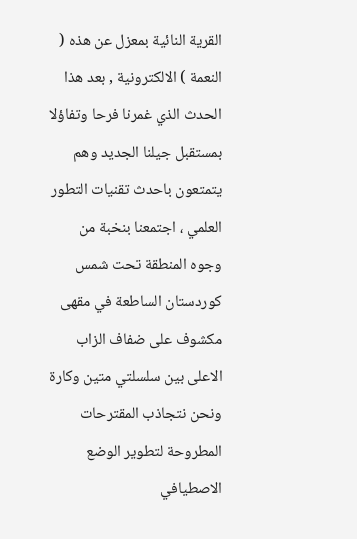القرية النائية بمعزل عن هذه ( النعمة ) الالكترونية , بعد هذا الحدث الذي غمرنا فرحا وتفاؤلا بمستقبل جيلنا الجديد وهم يتمتعون باحدث تقنيات التطور العلمي ، اجتمعنا بنخبة من وجوه المنطقة تحت شمس كوردستان الساطعة في مقهى مكشوف على ضفاف الزاب الاعلى بين سلسلتي متين وكارة ونحن نتجاذب المقترحات المطروحة لتطوير الوضع الاصطيافي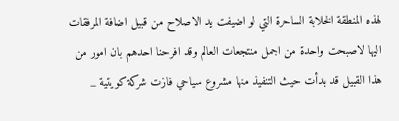لهذه المنطقة الخلابة الساحرة التي لو اضيفت يد الاصلاح من قبيل اضافة المرفقات اليها لاصبحت واحدة من اجمل منتجعات العالم وقد افرحنا احدهم بان امور من هذا القبيل قد بدأت حيث التنفيذ منها مشروع سياحي فازت شركة كويتية _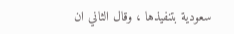سعودية بتنفيذها ، وقال الثاني ان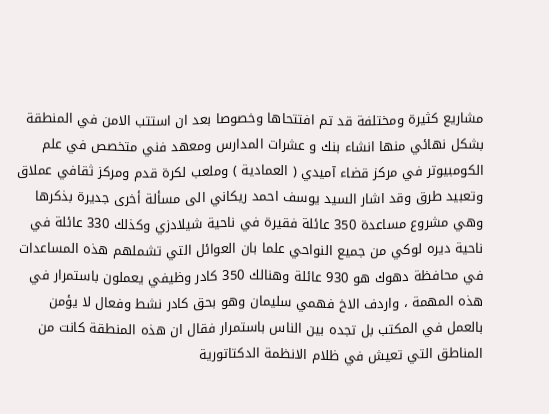مشاريع كثيرة ومختلفة قد تم افتتحاها وخصوصا بعد ان استتب الامن في المنطقة بشكل نهائي منها انشاء بنك و عشرات المدارس ومعهد فني متخصص في علم الكومبيوتر في مركز قضاء آميدي ( العمادية ) وملعب لكرة قدم ومركز ثقافي عملاق وتعبيد طرق وقد اشار السيد يوسف احمد ريكاني الى مسألة أخرى جديرة بذكرها وهي مشروع مساعدة 350 عائلة فقيرة في ناحية شيلادزي وكذلك 330 عائلة في ناحية ديره لوكي من جميع النواحي علما بان العوائل التي تشملهم هذه المساعدات في محافظة دهوك هو 930 عائلة وهنالك 350 كادر وظيفي يعملون باستمرار في هذه المهمة ، واردف الاخ فهمي سليمان وهو بحق كادر نشط وفعال لا يؤمن بالعمل في المكتب بل تجده بين الناس باستمرار فقال ان هذه المنطقة كانت من المناطق التي تعيش في ظلام الانظمة الدكتاتورية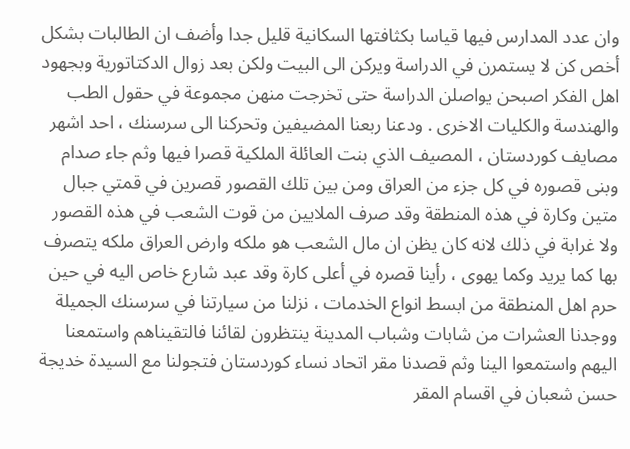وان عدد المدارس فيها قياسا بكثافتها السكانية قليل جدا وأضف ان الطالبات بشكل أخص كن لا يستمرن في الدراسة ويركن الى البيت ولكن بعد زوال الدكتاتورية وبجهود اهل الفكر اصبحن يواصلن الدراسة حتى تخرجت منهن مجموعة في حقول الطب والهندسة والكليات الاخرى . ودعنا ربعنا المضيفين وتحركنا الى سرسنك ، احد اشهر مصايف كوردستان ، المصيف الذي بنت العائلة الملكية قصرا فيها وثم جاء صدام وبنى قصوره في كل جزء من العراق ومن بين تلك القصور قصرين في قمتي جبال متين وكارة في هذه المنطقة وقد صرف الملايين من قوت الشعب في هذه القصور ولا غرابة في ذلك لانه كان يظن ان مال الشعب هو ملكه وارض العراق ملكه يتصرف بها كما يريد وكما يهوى ، رأينا قصره في أعلى كارة وقد عبد شارع خاص اليه في حين حرم اهل المنطقة من ابسط انواع الخدمات ، نزلنا من سيارتنا في سرسنك الجميلة ووجدنا العشرات من شابات وشباب المدينة ينتظرون لقائنا فالتقيناهم واستمعنا اليهم واستمعوا الينا وثم قصدنا مقر اتحاد نساء كوردستان فتجولنا مع السيدة خديجة حسن شعبان في اقسام المقر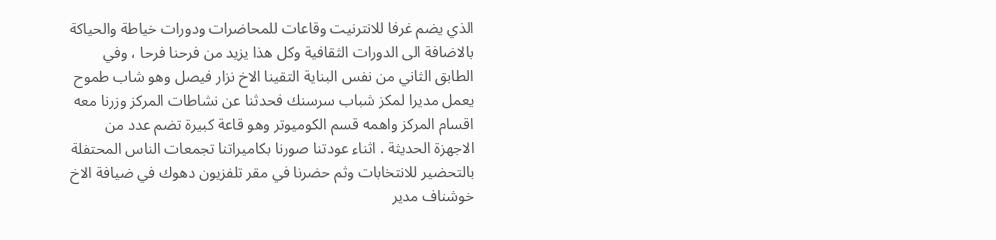الذي يضم غرفا للانترنيت وقاعات للمحاضرات ودورات خياطة والحياكة بالاضافة الى الدورات الثقافية وكل هذا يزيد من فرحنا فرحا ، وفي الطابق الثاني من نفس البناية التقينا الاخ نزار فيصل وهو شاب طموح يعمل مديرا لمكز شباب سرسنك فحدثنا عن نشاطات المركز وزرنا معه اقسام المركز واهمه قسم الكوميوتر وهو قاعة كبيرة تضم عدد من الاجهزة الحديثة . اثناء عودتنا صورنا بكاميراتنا تجمعات الناس المحتفلة بالتحضير للانتخابات وثم حضرنا في مقر تلفزيون دهوك في ضيافة الاخ خوشناف مدير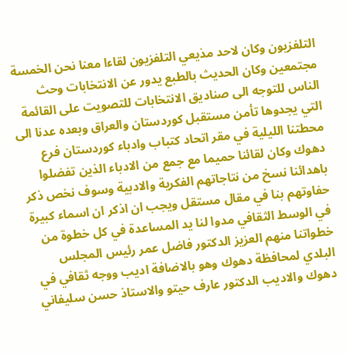التلفزيون وكان لاحد مذيعي التلفزيون لقاءا معنا نحن الخمسة مجتمعين وكان الحديث بالطبع يدور عن الانتخابات وحث الناس للتوجه الى صناديق الانتخابات للتصويت على القائمة التي يجدوها تأمن مستقبل كوردستان والعراق وبعده عدنا الى محطتنا الليلية في مقر اتحاد كتباب وادباء كوردستان فرع دهوك وكان لقائنا حميما مع جمع من الادباء الذين تفضلوا باهدائنا نسخ من نتاجاتهم الفكرية والادبية وسوف نخص ذكر حفاوتهم بنا في مقال مستقل ويجب ان اذكر ان اسماء كبيرة في الوسط الثقافي مدوا لنا يد المساعدة في كل خطوة من خطواتنا منهم العزيز الدكتور فاضل عمر رئيس المجلس البلدي لمحافظة دهوك وهو بالاضافة اديب ووجه ثقافي في دهوك والاديب الدكتور عارف حيتو والاستاذ حسن سليفاني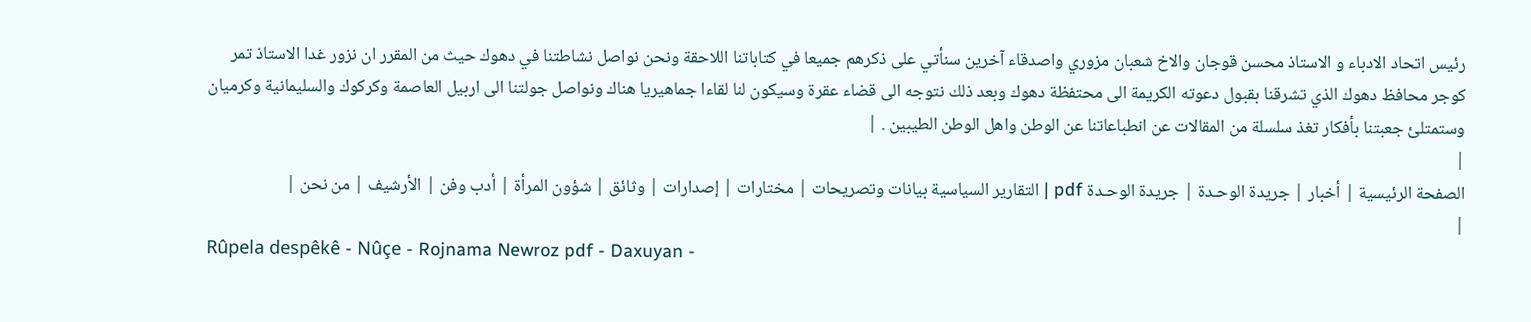رئيس اتحاد الادباء و الاستاذ محسن قوجان والاخ شعبان مزوري واصدقاء آخرين سنأتي على ذكرهم جميعا في كتاباتنا اللاحقة ونحن نواصل نشاطتنا في دهوك حيث من المقرر ان نزور غدا الاستاذ تمر كوجر محافظ دهوك الذي تشرقنا بقبول دعوته الكريمة الى محتفظة دهوك وبعد ذلك نتوجه الى قضاء عقرة وسيكون لنا لقاءا جماهيريا هناك ونواصل جولتنا الى اربيل العاصمة وكركوك والسليمانية وكرميان وستمتلئ جعبتنا بأفكار تغذ سلسلة من المقالات عن انطباعاتنا عن الوطن واهل الوطن الطيبين . |
|
الصفحة الرئيسية | أخبار | جريدة الوحـدة | جريدة الوحـدة pdf | التقارير السياسية بيانات وتصريحات | مختارات | إصدارات | وثائق | شؤون المرأة | أدب وفن | الأرشيف | من نحن |
|
Rûpela despêkê - Nûçe - Rojnama Newroz pdf - Daxuyan -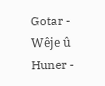Gotar - Wêje û Huner -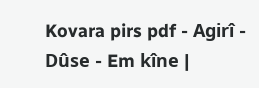Kovara pirs pdf - Agirî - Dûse - Em kîne |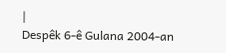|
Despêk 6-ê Gulana 2004-an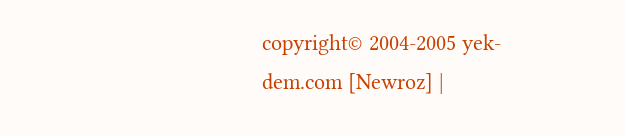copyright© 2004-2005 yek-dem.com [Newroz] |